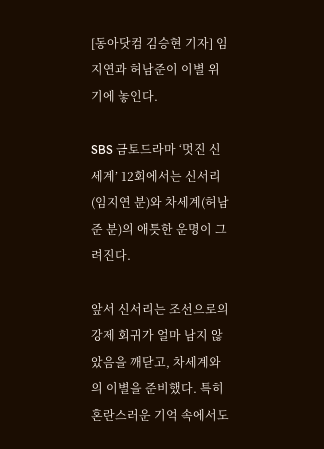[동아닷컴 김승현 기자] 임지연과 허남준이 이별 위기에 놓인다.

SBS 금토드라마 ‘멋진 신세계’ 12회에서는 신서리(임지연 분)와 차세계(허남준 분)의 애틋한 운명이 그려진다.

앞서 신서리는 조선으로의 강제 회귀가 얼마 남지 않았음을 깨닫고, 차세계와의 이별을 준비했다. 특히 혼란스러운 기억 속에서도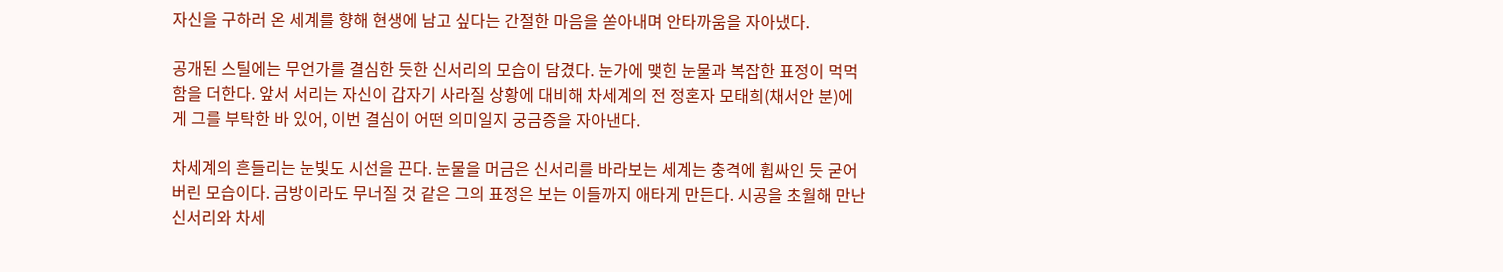자신을 구하러 온 세계를 향해 현생에 남고 싶다는 간절한 마음을 쏟아내며 안타까움을 자아냈다.

공개된 스틸에는 무언가를 결심한 듯한 신서리의 모습이 담겼다. 눈가에 맺힌 눈물과 복잡한 표정이 먹먹함을 더한다. 앞서 서리는 자신이 갑자기 사라질 상황에 대비해 차세계의 전 정혼자 모태희(채서안 분)에게 그를 부탁한 바 있어, 이번 결심이 어떤 의미일지 궁금증을 자아낸다.

차세계의 흔들리는 눈빛도 시선을 끈다. 눈물을 머금은 신서리를 바라보는 세계는 충격에 휩싸인 듯 굳어버린 모습이다. 금방이라도 무너질 것 같은 그의 표정은 보는 이들까지 애타게 만든다. 시공을 초월해 만난 신서리와 차세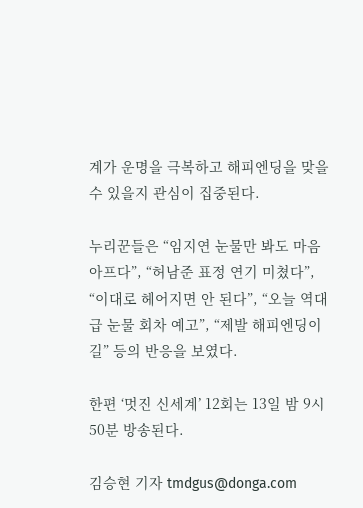계가 운명을 극복하고 해피엔딩을 맞을 수 있을지 관심이 집중된다.

누리꾼들은 “임지연 눈물만 봐도 마음 아프다”, “허남준 표정 연기 미쳤다”, “이대로 헤어지면 안 된다”, “오늘 역대급 눈물 회차 예고”, “제발 해피엔딩이길” 등의 반응을 보였다.

한편 ‘멋진 신세계’ 12회는 13일 밤 9시 50분 방송된다.

김승현 기자 tmdgus@donga.com